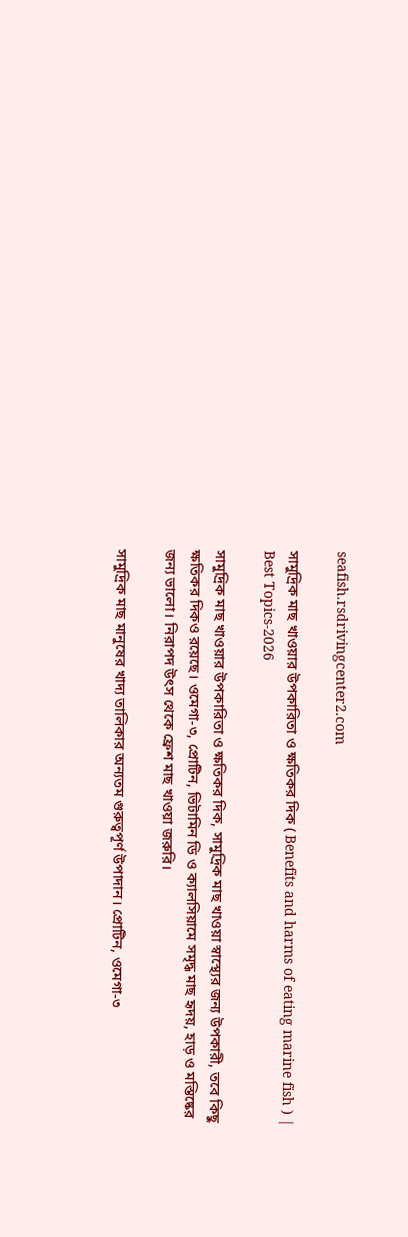seafish.rsdrivingcenter2.com

সামুদ্রিক মাছ খাওয়ার উপকারিতা ও ক্ষতিকর দিক ( Benefits and harms of eating marine fish ) | Best Topics-2026

সামুদ্রিক মাছ খাওয়ার উপকারিতা ও ক্ষতিকর দিক, সামুদ্রিক মাছ খাওয়া স্বাস্থ্যের জন্য উপকারী, তবে কিছু ক্ষতিকর দিকও রয়েছে। ওমেগা-৩, প্রোটিন, ভিটামিন ডি ও ক্যালসিয়ামে সমৃদ্ধ মাছ হৃদয়, হাড় ও মস্তিষ্কের জন্য ভালো। নিরাপদ উৎস থেকে ফ্রেশ মাছ খাওয়া জরুরি।

সামুদ্রিক মাছ মানুষের খাদ্য তালিকার অন্যতম গুরুত্বপূর্ণ উপাদান। প্রোটিন, ওমেগা-৩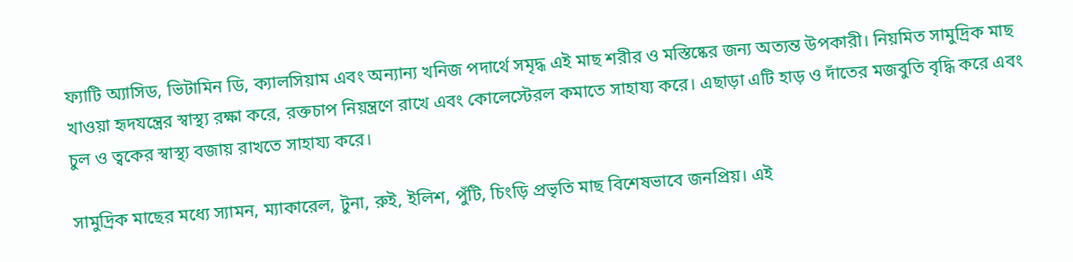ফ্যাটি অ্যাসিড, ভিটামিন ডি, ক্যালসিয়াম এবং অন্যান্য খনিজ পদার্থে সমৃদ্ধ এই মাছ শরীর ও মস্তিষ্কের জন্য অত্যন্ত উপকারী। নিয়মিত সামুদ্রিক মাছ খাওয়া হৃদযন্ত্রের স্বাস্থ্য রক্ষা করে, রক্তচাপ নিয়ন্ত্রণে রাখে এবং কোলেস্টেরল কমাতে সাহায্য করে। এছাড়া এটি হাড় ও দাঁতের মজবুতি বৃদ্ধি করে এবং চুল ও ত্বকের স্বাস্থ্য বজায় রাখতে সাহায্য করে।

সামুদ্রিক মাছের মধ্যে স্যামন, ম্যাকারেল, টুনা, রুই, ইলিশ, পুঁটি, চিংড়ি প্রভৃতি মাছ বিশেষভাবে জনপ্রিয়। এই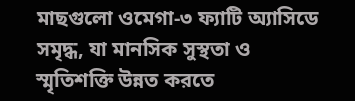মাছগুলো ওমেগা-৩ ফ্যাটি অ্যাসিডে সমৃদ্ধ, যা মানসিক সুস্থতা ও স্মৃতিশক্তি উন্নত করতে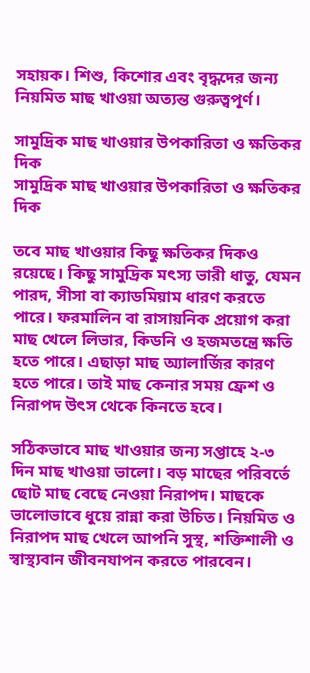সহায়ক। শিশু, কিশোর এবং বৃদ্ধদের জন্য নিয়মিত মাছ খাওয়া অত্যন্ত গুরুত্বপূর্ণ।

সামুদ্রিক মাছ খাওয়ার উপকারিতা ও ক্ষতিকর দিক
সামুদ্রিক মাছ খাওয়ার উপকারিতা ও ক্ষতিকর দিক

তবে মাছ খাওয়ার কিছু ক্ষতিকর দিকও রয়েছে। কিছু সামুদ্রিক মৎস্য ভারী ধাতু, যেমন পারদ, সীসা বা ক্যাডমিয়াম ধারণ করতে পারে। ফরমালিন বা রাসায়নিক প্রয়োগ করা মাছ খেলে লিভার, কিডনি ও হজমতন্ত্রে ক্ষতি হতে পারে। এছাড়া মাছ অ্যালার্জির কারণ হতে পারে। তাই মাছ কেনার সময় ফ্রেশ ও নিরাপদ উৎস থেকে কিনতে হবে।

সঠিকভাবে মাছ খাওয়ার জন্য সপ্তাহে ২-৩ দিন মাছ খাওয়া ভালো। বড় মাছের পরিবর্তে ছোট মাছ বেছে নেওয়া নিরাপদ। মাছকে ভালোভাবে ধুয়ে রান্না করা উচিত। নিয়মিত ও নিরাপদ মাছ খেলে আপনি সুস্থ, শক্তিশালী ও স্বাস্থ্যবান জীবনযাপন করতে পারবেন।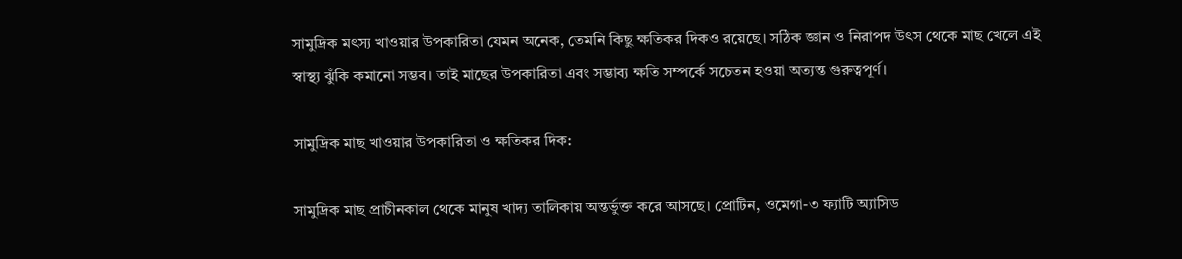সামুদ্রিক মৎস্য খাওয়ার উপকারিতা যেমন অনেক, তেমনি কিছু ক্ষতিকর দিকও রয়েছে। সঠিক জ্ঞান ও নিরাপদ উৎস থেকে মাছ খেলে এই স্বাস্থ্য ঝুঁকি কমানো সম্ভব। তাই মাছের উপকারিতা এবং সম্ভাব্য ক্ষতি সম্পর্কে সচেতন হওয়া অত্যন্ত গুরুত্বপূর্ণ।

সামুদ্রিক মাছ খাওয়ার উপকারিতা ও ক্ষতিকর দিক:

সামুদ্রিক মাছ প্রাচীনকাল থেকে মানুষ খাদ্য তালিকায় অন্তর্ভুক্ত করে আসছে। প্রোটিন, ওমেগা-৩ ফ্যাটি অ্যাসিড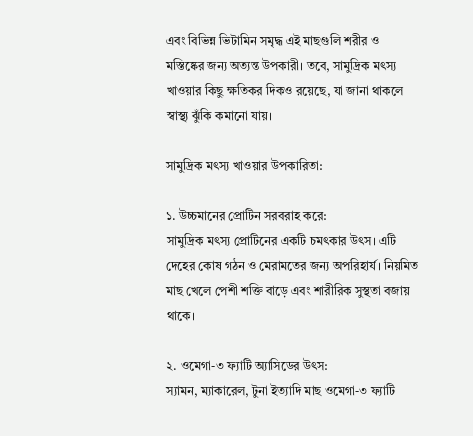এবং বিভিন্ন ভিটামিন সমৃদ্ধ এই মাছগুলি শরীর ও মস্তিষ্কের জন্য অত্যন্ত উপকারী। তবে, সামুদ্রিক মৎস্য খাওয়ার কিছু ক্ষতিকর দিকও রয়েছে, যা জানা থাকলে স্বাস্থ্য ঝুঁকি কমানো যায়।

সামুদ্রিক মৎস্য খাওয়ার উপকারিতা:

১. উচ্চমানের প্রোটিন সরবরাহ করে:
সামুদ্রিক মৎস্য প্রোটিনের একটি চমৎকার উৎস। এটি দেহের কোষ গঠন ও মেরামতের জন্য অপরিহার্য। নিয়মিত মাছ খেলে পেশী শক্তি বাড়ে এবং শারীরিক সুস্থতা বজায় থাকে।

২. ওমেগা-৩ ফ্যাটি অ্যাসিডের উৎস:
স্যামন, ম্যাকারেল, টুনা ইত্যাদি মাছ ওমেগা-৩ ফ্যাটি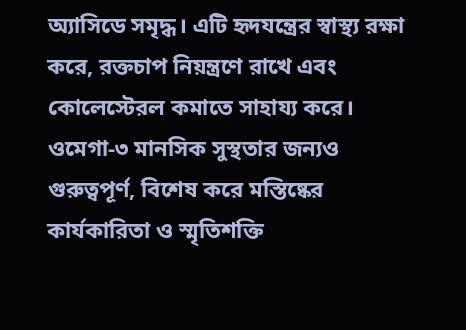অ্যাসিডে সমৃদ্ধ। এটি হৃদযন্ত্রের স্বাস্থ্য রক্ষা করে, রক্তচাপ নিয়ন্ত্রণে রাখে এবং কোলেস্টেরল কমাতে সাহায্য করে। ওমেগা-৩ মানসিক সুস্থতার জন্যও গুরুত্বপূর্ণ, বিশেষ করে মস্তিষ্কের কার্যকারিতা ও স্মৃতিশক্তি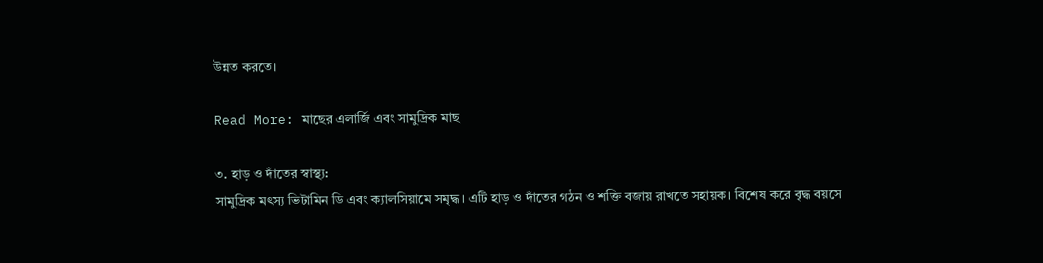উন্নত করতে।

Read More: মাছের এলার্জি এবং সামুদ্রিক মাছ

৩. হাড় ও দাঁতের স্বাস্থ্য:
সামুদ্রিক মৎস্য ভিটামিন ডি এবং ক্যালসিয়ামে সমৃদ্ধ। এটি হাড় ও দাঁতের গঠন ও শক্তি বজায় রাখতে সহায়ক। বিশেষ করে বৃদ্ধ বয়সে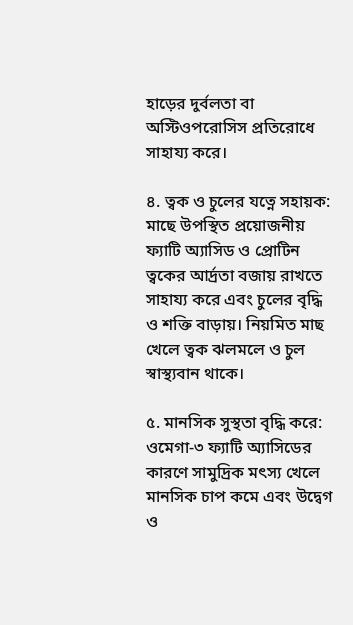হাড়ের দুর্বলতা বা অস্টিওপরোসিস প্রতিরোধে সাহায্য করে।

৪. ত্বক ও চুলের যত্নে সহায়ক:
মাছে উপস্থিত প্রয়োজনীয় ফ্যাটি অ্যাসিড ও প্রোটিন ত্বকের আর্দ্রতা বজায় রাখতে সাহায্য করে এবং চুলের বৃদ্ধি ও শক্তি বাড়ায়। নিয়মিত মাছ খেলে ত্বক ঝলমলে ও চুল স্বাস্থ্যবান থাকে।

৫. মানসিক সুস্থতা বৃদ্ধি করে:
ওমেগা-৩ ফ্যাটি অ্যাসিডের কারণে সামুদ্রিক মৎস্য খেলে মানসিক চাপ কমে এবং উদ্বেগ ও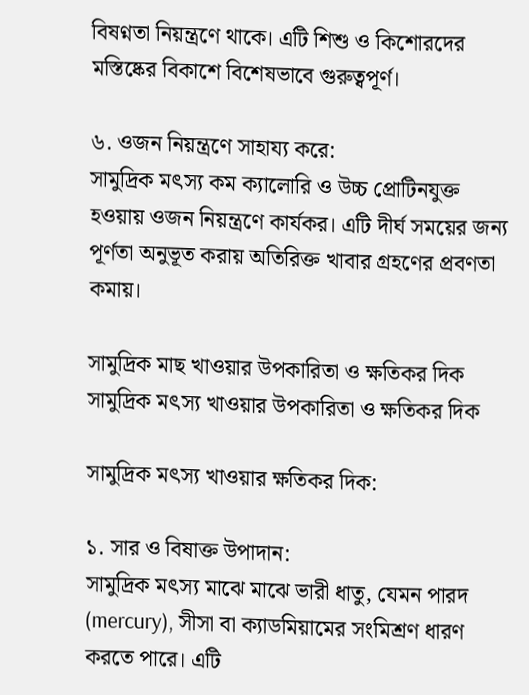বিষণ্নতা নিয়ন্ত্রণে থাকে। এটি শিশু ও কিশোরদের মস্তিষ্কের বিকাশে বিশেষভাবে গুরুত্বপূর্ণ।

৬. ওজন নিয়ন্ত্রণে সাহায্য করে:
সামুদ্রিক মৎস্য কম ক্যালোরি ও উচ্চ প্রোটিনযুক্ত হওয়ায় ওজন নিয়ন্ত্রণে কার্যকর। এটি দীর্ঘ সময়ের জন্য পূর্ণতা অনুভূত করায় অতিরিক্ত খাবার গ্রহণের প্রবণতা কমায়।

সামুদ্রিক মাছ খাওয়ার উপকারিতা ও ক্ষতিকর দিক
সামুদ্রিক মৎস্য খাওয়ার উপকারিতা ও ক্ষতিকর দিক

সামুদ্রিক মৎস্য খাওয়ার ক্ষতিকর দিক:

১. সার ও বিষাক্ত উপাদান:
সামুদ্রিক মৎস্য মাঝে মাঝে ভারী ধাতু, যেমন পারদ (mercury), সীসা বা ক্যাডমিয়ামের সংমিশ্রণ ধারণ করতে পারে। এটি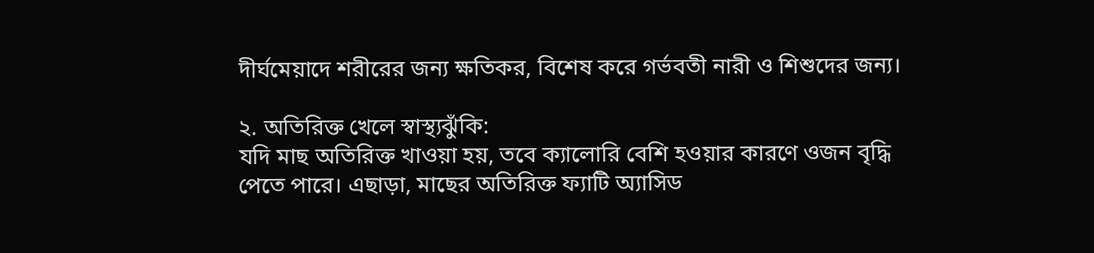দীর্ঘমেয়াদে শরীরের জন্য ক্ষতিকর, বিশেষ করে গর্ভবতী নারী ও শিশুদের জন্য।

২. অতিরিক্ত খেলে স্বাস্থ্যঝুঁকি:
যদি মাছ অতিরিক্ত খাওয়া হয়, তবে ক্যালোরি বেশি হওয়ার কারণে ওজন বৃদ্ধি পেতে পারে। এছাড়া, মাছের অতিরিক্ত ফ্যাটি অ্যাসিড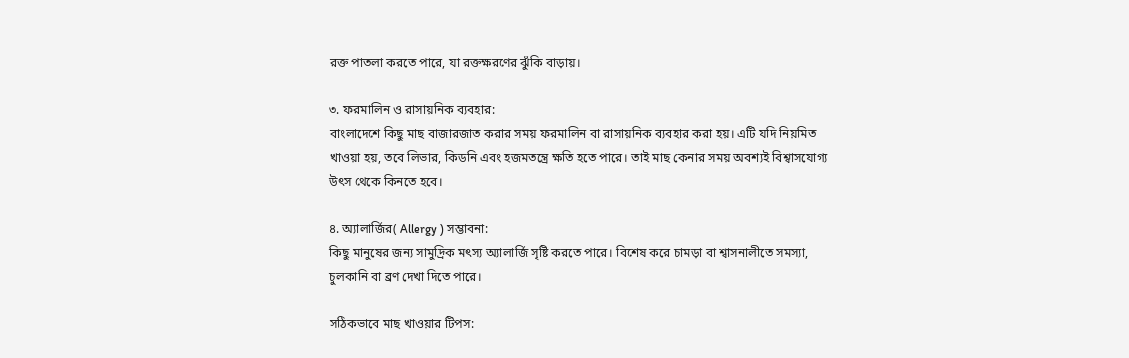রক্ত পাতলা করতে পারে, যা রক্তক্ষরণের ঝুঁকি বাড়ায়।

৩. ফরমালিন ও রাসায়নিক ব্যবহার:
বাংলাদেশে কিছু মাছ বাজারজাত করার সময় ফরমালিন বা রাসায়নিক ব্যবহার করা হয়। এটি যদি নিয়মিত খাওয়া হয়, তবে লিভার, কিডনি এবং হজমতন্ত্রে ক্ষতি হতে পারে। তাই মাছ কেনার সময় অবশ্যই বিশ্বাসযোগ্য উৎস থেকে কিনতে হবে।

৪. অ্যালার্জির( Allergy ) সম্ভাবনা:
কিছু মানুষের জন্য সামুদ্রিক মৎস্য অ্যালার্জি সৃষ্টি করতে পারে। বিশেষ করে চামড়া বা শ্বাসনালীতে সমস্যা, চুলকানি বা ব্রণ দেখা দিতে পারে।

সঠিকভাবে মাছ খাওয়ার টিপস: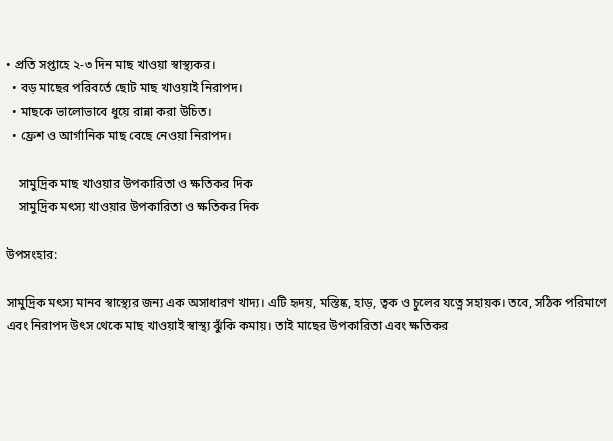• প্রতি সপ্তাহে ২-৩ দিন মাছ খাওয়া স্বাস্থ্যকর।
  • বড় মাছের পরিবর্তে ছোট মাছ খাওয়াই নিরাপদ।
  • মাছকে ভালোভাবে ধুয়ে রান্না করা উচিত।
  • ফ্রেশ ও আর্গানিক মাছ বেছে নেওয়া নিরাপদ।

    সামুদ্রিক মাছ খাওয়ার উপকারিতা ও ক্ষতিকর দিক
    সামুদ্রিক মৎস্য খাওয়ার উপকারিতা ও ক্ষতিকর দিক

উপসংহার:

সামুদ্রিক মৎস্য মানব স্বাস্থ্যের জন্য এক অসাধারণ খাদ্য। এটি হৃদয়, মস্তিষ্ক, হাড়, ত্বক ও চুলের যত্নে সহায়ক। তবে, সঠিক পরিমাণে এবং নিরাপদ উৎস থেকে মাছ খাওয়াই স্বাস্থ্য ঝুঁকি কমায়। তাই মাছের উপকারিতা এবং ক্ষতিকর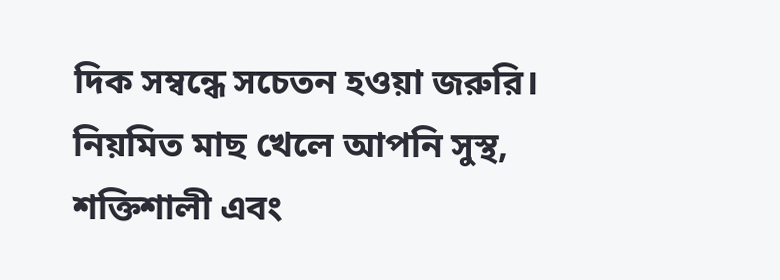দিক সম্বন্ধে সচেতন হওয়া জরুরি। নিয়মিত মাছ খেলে আপনি সুস্থ, শক্তিশালী এবং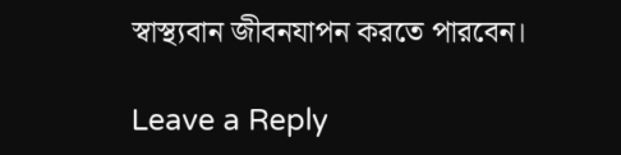স্বাস্থ্যবান জীবনযাপন করতে পারবেন।

Leave a Reply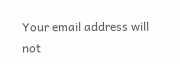Your email address will not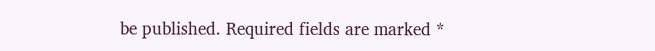be published. Required fields are marked *